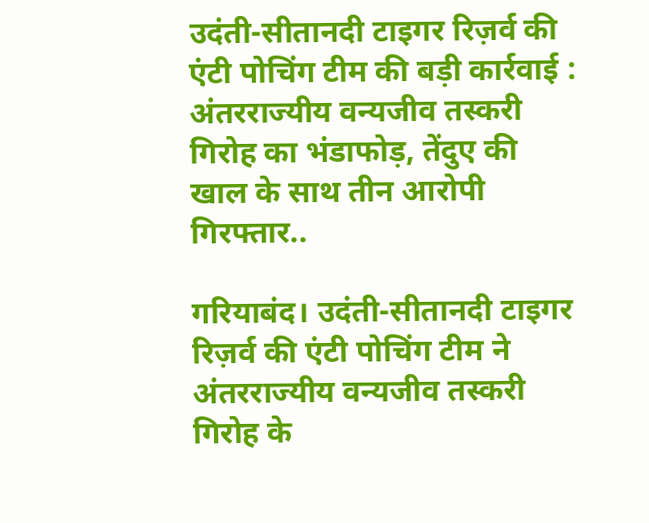उदंती-सीतानदी टाइगर रिज़र्व की एंटी पोचिंग टीम की बड़ी कार्रवाई : अंतरराज्यीय वन्यजीव तस्करी गिरोह का भंडाफोड़, तेंदुए की खाल के साथ तीन आरोपी गिरफ्तार..

गरियाबंद। उदंती-सीतानदी टाइगर रिज़र्व की एंटी पोचिंग टीम ने अंतरराज्यीय वन्यजीव तस्करी गिरोह के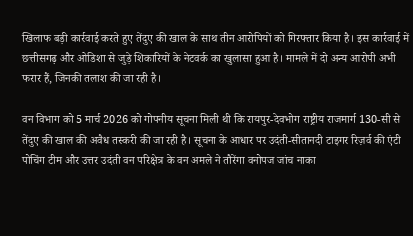खिलाफ बड़ी कार्रवाई करते हुए तेंदुए की खाल के साथ तीन आरोपियों को गिरफ्तार किया है। इस कार्रवाई में छत्तीसगढ़ और ओडिशा से जुड़े शिकारियों के नेटवर्क का खुलासा हुआ है। मामले में दो अन्य आरोपी अभी फरार हैं, जिनकी तलाश की जा रही है।

वन विभाग को 5 मार्च 2026 को गोपनीय सूचना मिली थी कि रायपुर-देवभोग राष्ट्रीय राजमार्ग 130-सी से तेंदुए की खाल की अवैध तस्करी की जा रही है। सूचना के आधार पर उदंती-सीतानदी टाइगर रिज़र्व की एंटी पोचिंग टीम और उत्तर उदंती वन परिक्षेत्र के वन अमले ने तौरेंगा वनोपज जांच नाका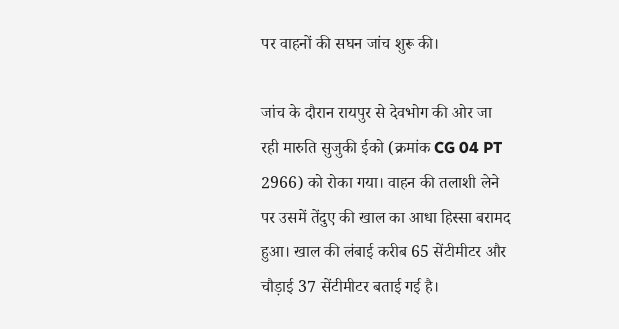पर वाहनों की सघन जांच शुरू की।

जांच के दौरान रायपुर से देवभोग की ओर जा रही मारुति सुजुकी ईको (क्रमांक CG 04 PT 2966) को रोका गया। वाहन की तलाशी लेने पर उसमें तेंदुए की खाल का आधा हिस्सा बरामद हुआ। खाल की लंबाई करीब 65 सेंटीमीटर और चौड़ाई 37 सेंटीमीटर बताई गई है।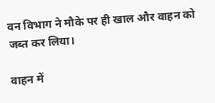वन विभाग ने मौके पर ही खाल और वाहन को जब्त कर लिया।

वाहन में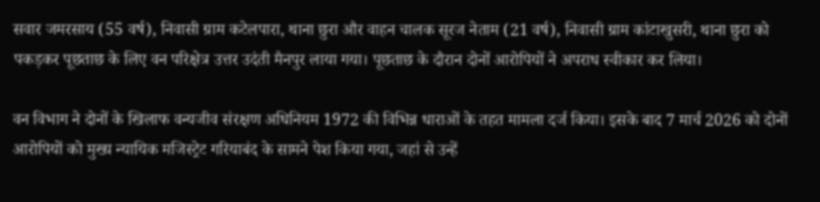सवार जमरसाय (55 वर्ष), निवासी ग्राम कटेलपारा, थाना छुरा और वाहन चालक सूरज नेताम (21 वर्ष), निवासी ग्राम कांटाखुसरी, थाना छुरा को पकड़कर पूछताछ के लिए वन परिक्षेत्र उत्तर उदंती मैनपुर लाया गया। पूछताछ के दौरान दोनों आरोपियों ने अपराध स्वीकार कर लिया।

वन विभाग ने दोनों के खिलाफ वन्यजीव संरक्षण अधिनियम 1972 की विभिन्न धाराओं के तहत मामला दर्ज किया। इसके बाद 7 मार्च 2026 को दोनों आरोपियों को मुख्य न्यायिक मजिस्ट्रेट गरियाबंद के सामने पेश किया गया, जहां से उन्हें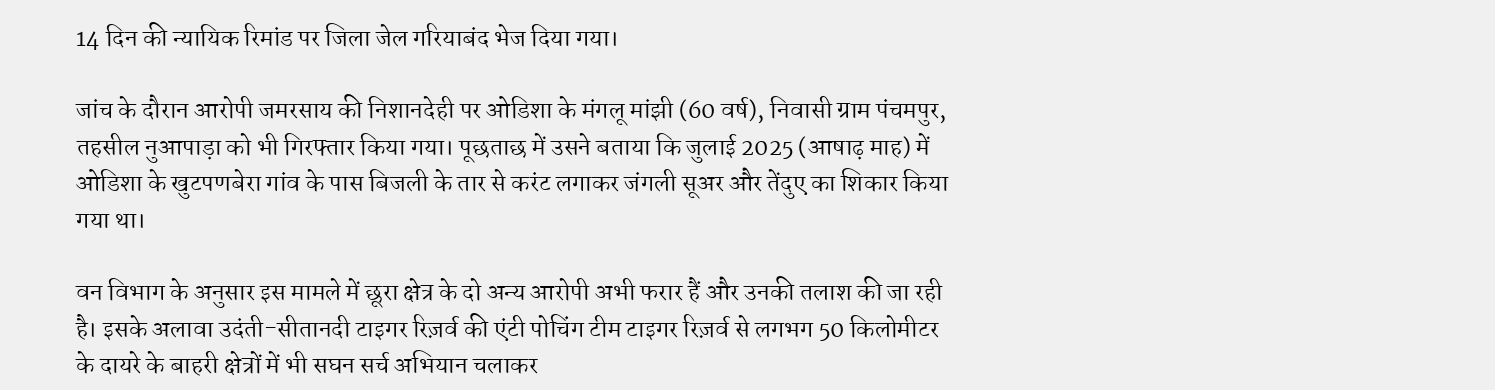14 दिन की न्यायिक रिमांड पर जिला जेल गरियाबंद भेज दिया गया।

जांच के दौरान आरोपी जमरसाय की निशानदेही पर ओडिशा के मंगलू मांझी (60 वर्ष), निवासी ग्राम पंचमपुर, तहसील नुआपाड़ा को भी गिरफ्तार किया गया। पूछताछ में उसने बताया कि जुलाई 2025 (आषाढ़ माह) में ओडिशा के खुटपणबेरा गांव के पास बिजली के तार से करंट लगाकर जंगली सूअर और तेंदुए का शिकार किया गया था।

वन विभाग के अनुसार इस मामले में छूरा क्षेत्र के दो अन्य आरोपी अभी फरार हैं और उनकी तलाश की जा रही है। इसके अलावा उदंती-सीतानदी टाइगर रिज़र्व की एंटी पोचिंग टीम टाइगर रिज़र्व से लगभग 50 किलोमीटर के दायरे के बाहरी क्षेत्रों में भी सघन सर्च अभियान चलाकर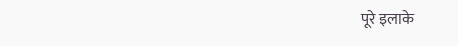पूरे इलाके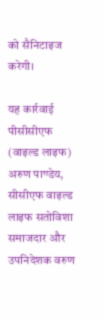को सैनिटाइज करेगी।

यह कार्रवाई पीसीसीएफ (वाइल्ड लाइफ) अरुण पाण्डेय, सीसीएफ वाइल्ड लाइफ सतोविशा समाजदार और उपनिदेशक वरुण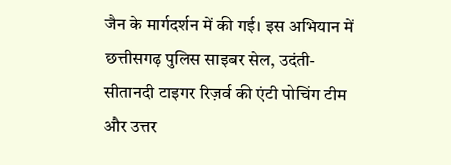जैन के मार्गदर्शन में की गई। इस अभियान में छत्तीसगढ़ पुलिस साइबर सेल, उदंती-सीतानदी टाइगर रिज़र्व की एंटी पोचिंग टीम और उत्तर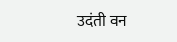उदंती वन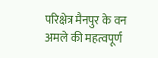परिक्षेत्र मैनपुर के वन अमले की महत्वपूर्ण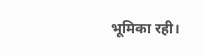भूमिका रही।